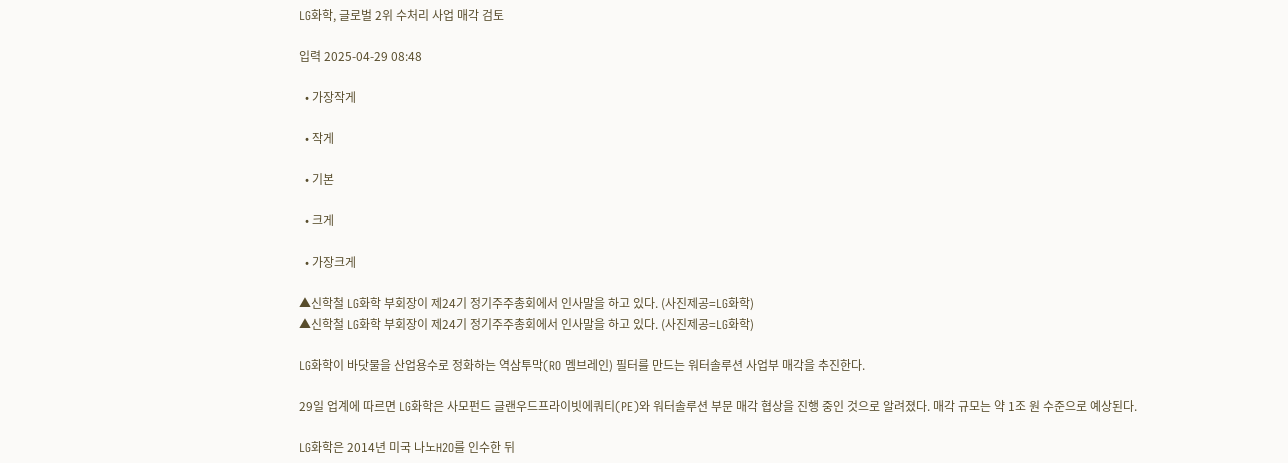LG화학, 글로벌 2위 수처리 사업 매각 검토

입력 2025-04-29 08:48

  • 가장작게

  • 작게

  • 기본

  • 크게

  • 가장크게

▲신학철 LG화학 부회장이 제24기 정기주주총회에서 인사말을 하고 있다. (사진제공=LG화학)
▲신학철 LG화학 부회장이 제24기 정기주주총회에서 인사말을 하고 있다. (사진제공=LG화학)

LG화학이 바닷물을 산업용수로 정화하는 역삼투막(RO 멤브레인) 필터를 만드는 워터솔루션 사업부 매각을 추진한다.

29일 업계에 따르면 LG화학은 사모펀드 글랜우드프라이빗에쿼티(PE)와 워터솔루션 부문 매각 협상을 진행 중인 것으로 알려졌다. 매각 규모는 약 1조 원 수준으로 예상된다.

LG화학은 2014년 미국 나노H2O를 인수한 뒤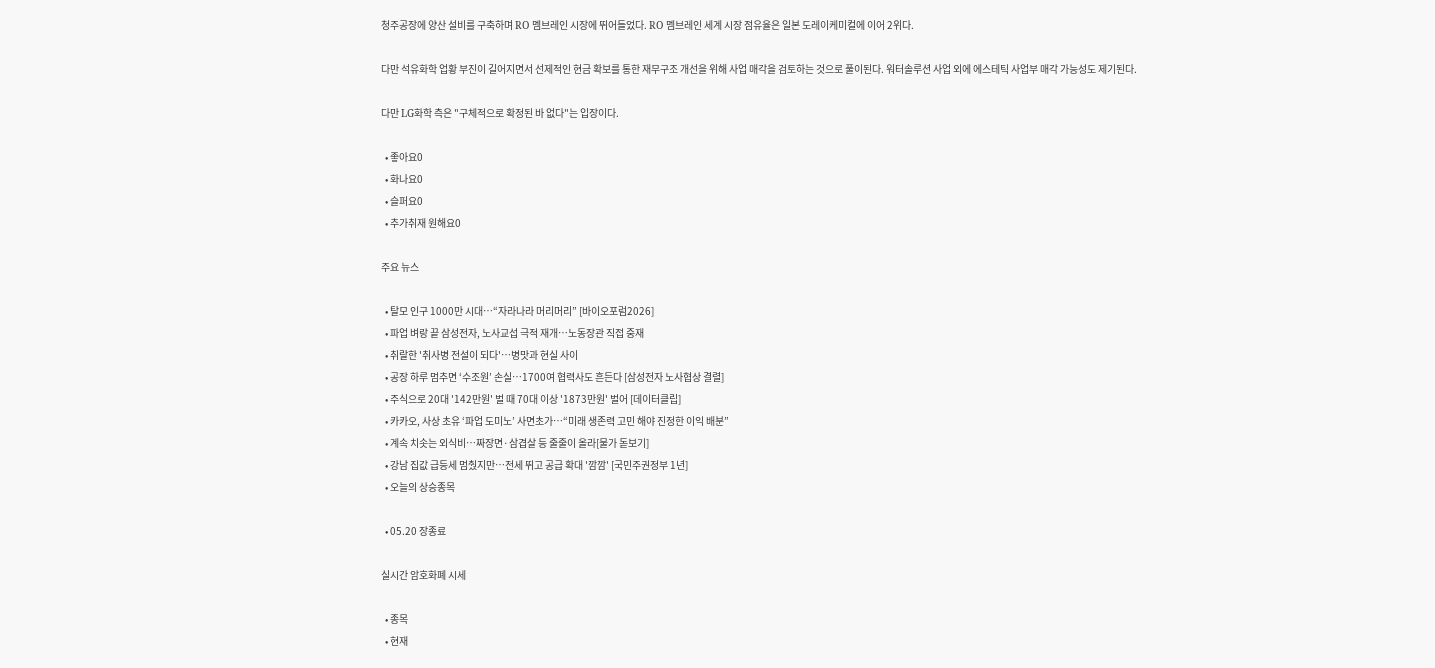청주공장에 양산 설비를 구축하며 RO 멤브레인 시장에 뛰어들었다. RO 멤브레인 세계 시장 점유율은 일본 도레이케미컬에 이어 2위다.

다만 석유화학 업황 부진이 길어지면서 선제적인 현금 확보를 통한 재무구조 개선을 위해 사업 매각을 검토하는 것으로 풀이된다. 워터솔루션 사업 외에 에스테틱 사업부 매각 가능성도 제기된다.

다만 LG화학 측은 "구체적으로 확정된 바 없다"는 입장이다.

  • 좋아요0
  • 화나요0
  • 슬퍼요0
  • 추가취재 원해요0

주요 뉴스

  • 탈모 인구 1000만 시대…“자라나라 머리머리” [바이오포럼2026]
  • 파업 벼랑 끝 삼성전자, 노사교섭 극적 재개⋯노동장관 직접 중재
  • 취랄한 '취사병 전설이 되다'…병맛과 현실 사이
  • 공장 하루 멈추면 ‘수조원’ 손실…1700여 협력사도 흔든다 [삼성전자 노사협상 결렬]
  • 주식으로 20대 '142만원' 벌 때 70대 이상 '1873만원' 벌어 [데이터클립]
  • 카카오, 사상 초유 ‘파업 도미노’ 사면초가…“미래 생존력 고민 해야 진정한 이익 배분”
  • 계속 치솟는 외식비…짜장면·삼겹살 등 줄줄이 올라[물가 돋보기]
  • 강남 집값 급등세 멈췄지만⋯전세 뛰고 공급 확대 '깜깜' [국민주권정부 1년]
  • 오늘의 상승종목

  • 05.20 장종료

실시간 암호화폐 시세

  • 종목
  • 현재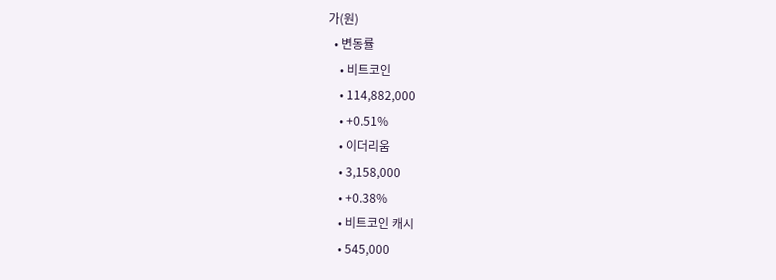가(원)
  • 변동률
    • 비트코인
    • 114,882,000
    • +0.51%
    • 이더리움
    • 3,158,000
    • +0.38%
    • 비트코인 캐시
    • 545,000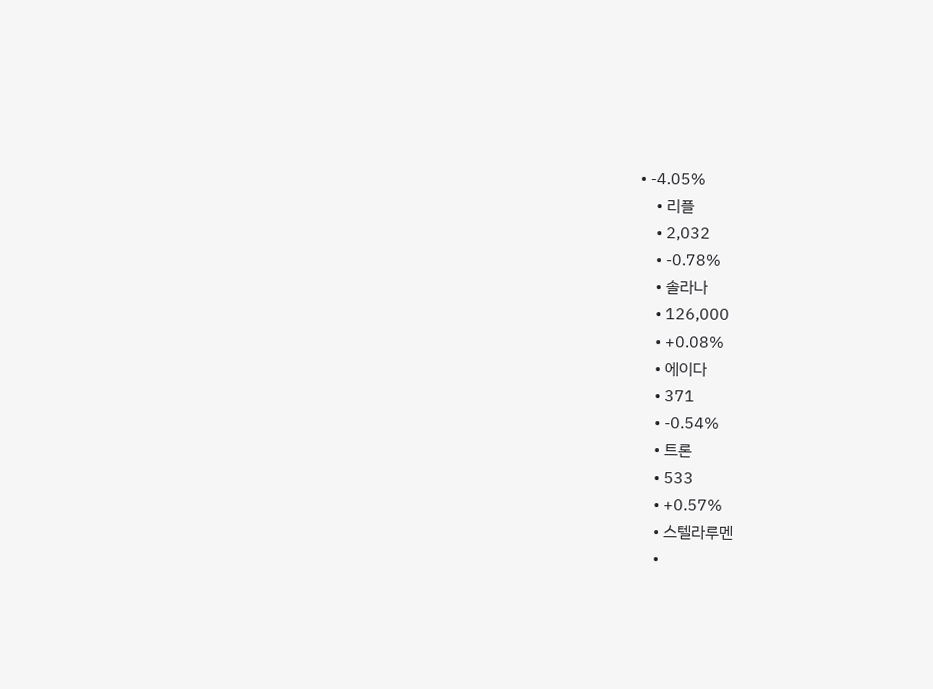• -4.05%
    • 리플
    • 2,032
    • -0.78%
    • 솔라나
    • 126,000
    • +0.08%
    • 에이다
    • 371
    • -0.54%
    • 트론
    • 533
    • +0.57%
    • 스텔라루멘
    •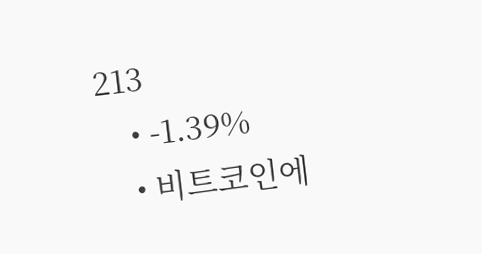213
    • -1.39%
    • 비트코인에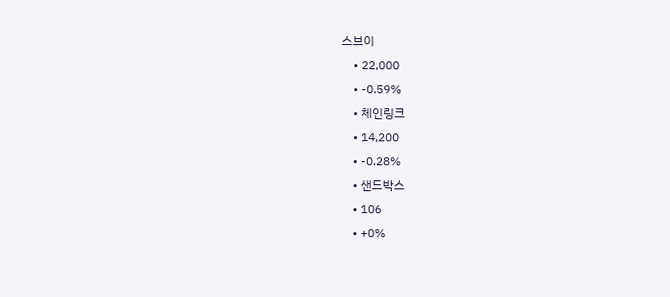스브이
    • 22,000
    • -0.59%
    • 체인링크
    • 14,200
    • -0.28%
    • 샌드박스
    • 106
    • +0%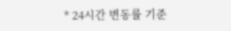* 24시간 변동률 기준